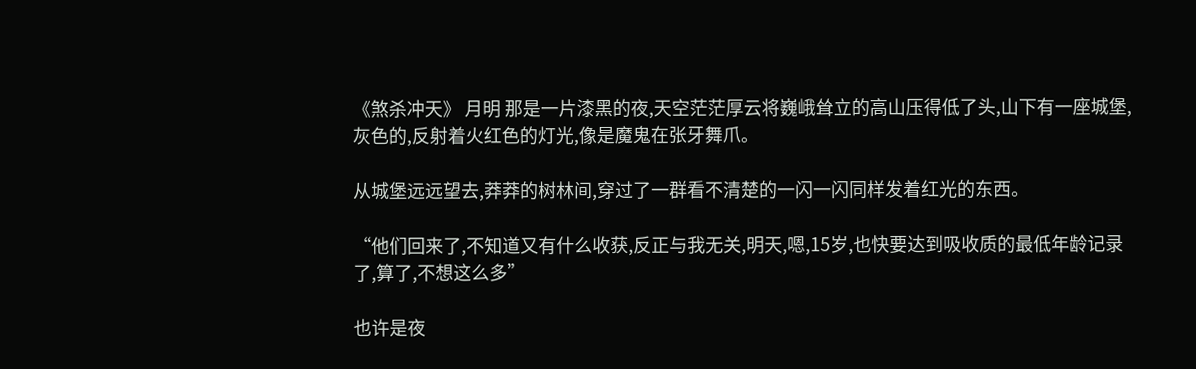《煞杀冲天》 月明 那是一片漆黑的夜,天空茫茫厚云将巍峨耸立的高山压得低了头,山下有一座城堡,灰色的,反射着火红色的灯光,像是魔鬼在张牙舞爪。

从城堡远远望去,莽莽的树林间,穿过了一群看不清楚的一闪一闪同样发着红光的东西。

“他们回来了,不知道又有什么收获,反正与我无关,明天,嗯,15岁,也快要达到吸收质的最低年龄记录了,算了,不想这么多”

也许是夜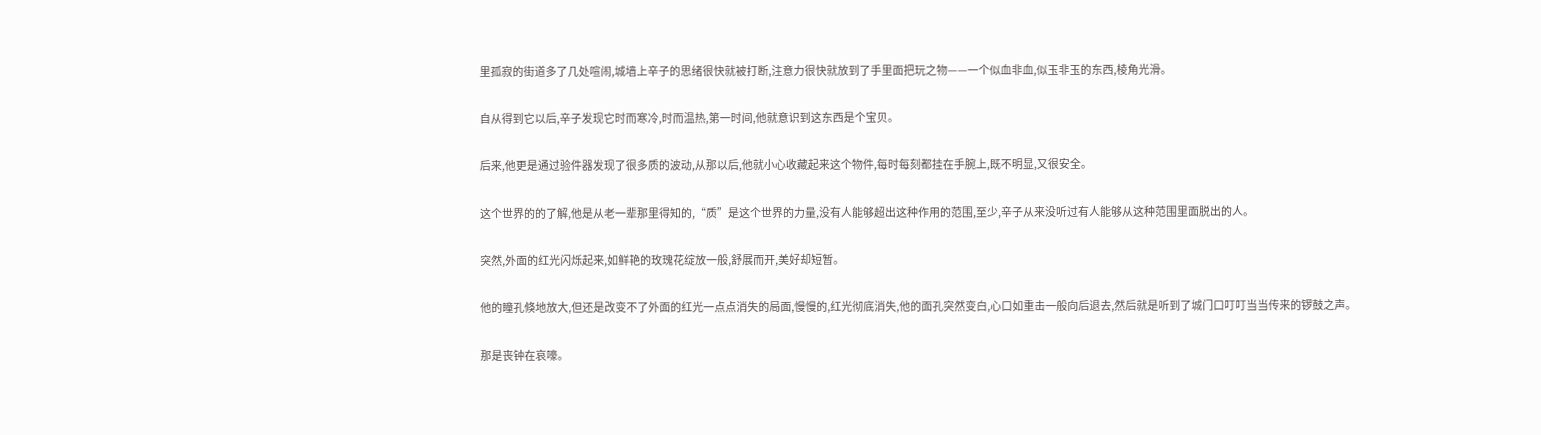里孤寂的街道多了几处喧闹,城墙上辛子的思绪很快就被打断,注意力很快就放到了手里面把玩之物——一个似血非血,似玉非玉的东西,棱角光滑。

自从得到它以后,辛子发现它时而寒冷,时而温热,第一时间,他就意识到这东西是个宝贝。

后来,他更是通过验件器发现了很多质的波动,从那以后,他就小心收藏起来这个物件,每时每刻都挂在手腕上,既不明显,又很安全。

这个世界的的了解,他是从老一辈那里得知的,“质”是这个世界的力量,没有人能够超出这种作用的范围,至少,辛子从来没听过有人能够从这种范围里面脱出的人。

突然,外面的红光闪烁起来,如鲜艳的玫瑰花绽放一般,舒展而开,美好却短暂。

他的瞳孔倏地放大,但还是改变不了外面的红光一点点消失的局面,慢慢的,红光彻底消失,他的面孔突然变白,心口如重击一般向后退去,然后就是听到了城门口叮叮当当传来的锣鼓之声。

那是丧钟在哀嚎。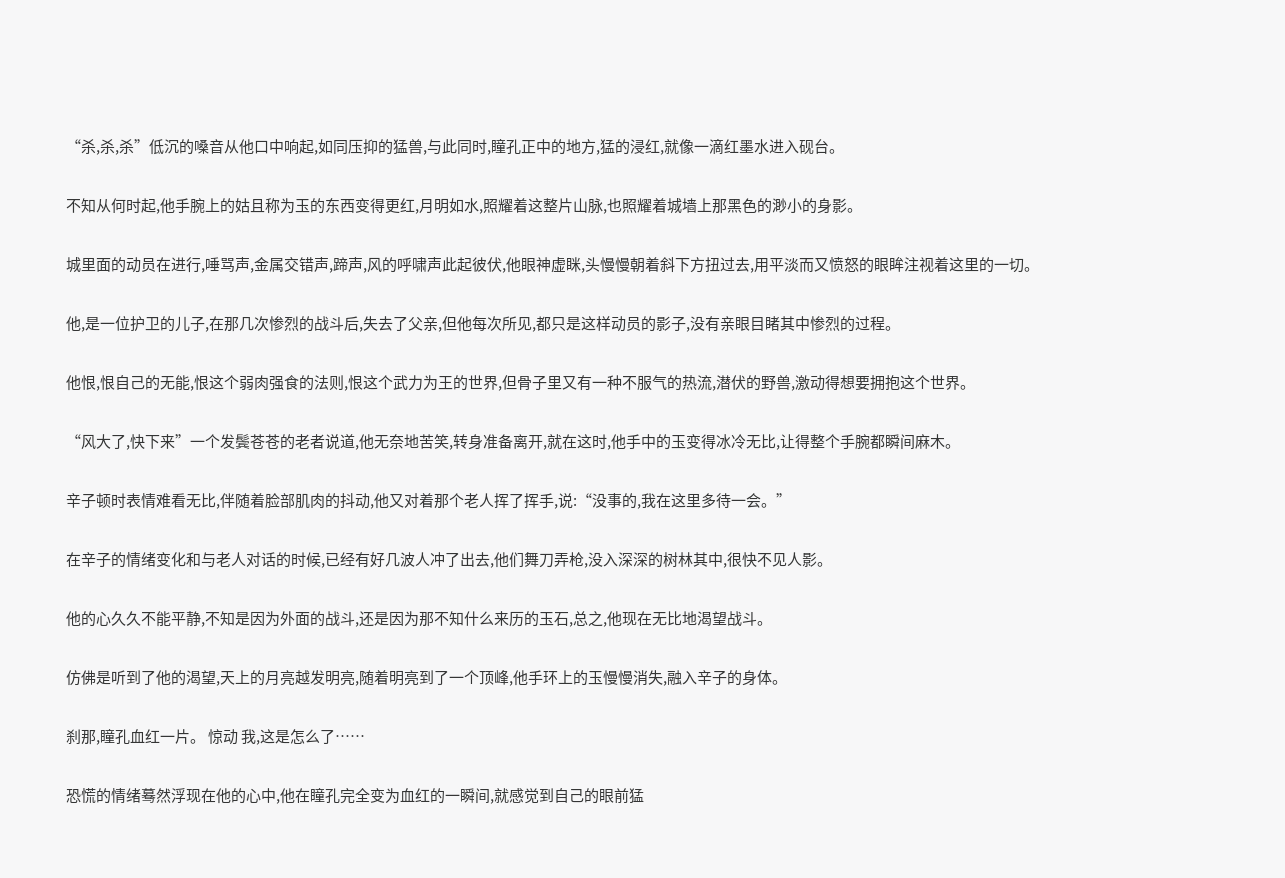“杀,杀,杀”低沉的嗓音从他口中响起,如同压抑的猛兽,与此同时,瞳孔正中的地方,猛的浸红,就像一滴红墨水进入砚台。

不知从何时起,他手腕上的姑且称为玉的东西变得更红,月明如水,照耀着这整片山脉,也照耀着城墙上那黑色的渺小的身影。

城里面的动员在进行,唾骂声,金属交错声,蹄声,风的呼啸声此起彼伏,他眼神虚眯,头慢慢朝着斜下方扭过去,用平淡而又愤怒的眼眸注视着这里的一切。

他,是一位护卫的儿子,在那几次惨烈的战斗后,失去了父亲,但他每次所见,都只是这样动员的影子,没有亲眼目睹其中惨烈的过程。

他恨,恨自己的无能,恨这个弱肉强食的法则,恨这个武力为王的世界,但骨子里又有一种不服气的热流,潜伏的野兽,激动得想要拥抱这个世界。

“风大了,快下来”一个发鬓苍苍的老者说道,他无奈地苦笑,转身准备离开,就在这时,他手中的玉变得冰冷无比,让得整个手腕都瞬间麻木。

辛子顿时表情难看无比,伴随着脸部肌肉的抖动,他又对着那个老人挥了挥手,说:“没事的,我在这里多待一会。”

在辛子的情绪变化和与老人对话的时候,已经有好几波人冲了出去,他们舞刀弄枪,没入深深的树林其中,很快不见人影。

他的心久久不能平静,不知是因为外面的战斗,还是因为那不知什么来历的玉石,总之,他现在无比地渴望战斗。

仿佛是听到了他的渴望,天上的月亮越发明亮,随着明亮到了一个顶峰,他手环上的玉慢慢消失,融入辛子的身体。

刹那,瞳孔血红一片。 惊动 我,这是怎么了……

恐慌的情绪蓦然浮现在他的心中,他在瞳孔完全变为血红的一瞬间,就感觉到自己的眼前猛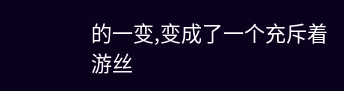的一变,变成了一个充斥着游丝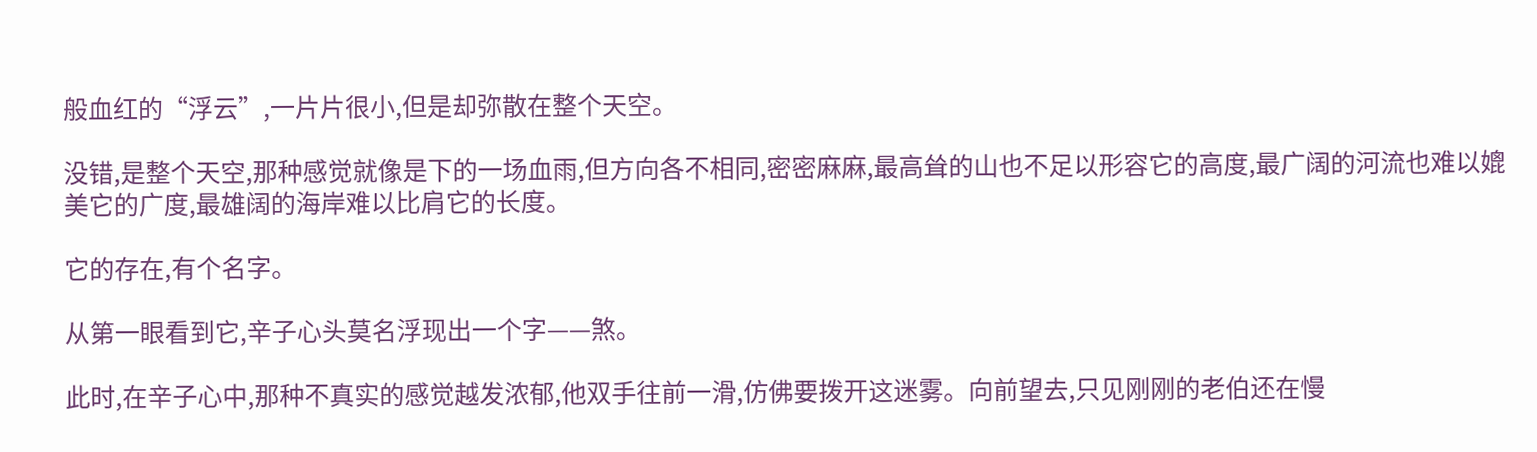般血红的“浮云”,一片片很小,但是却弥散在整个天空。

没错,是整个天空,那种感觉就像是下的一场血雨,但方向各不相同,密密麻麻,最高耸的山也不足以形容它的高度,最广阔的河流也难以媲美它的广度,最雄阔的海岸难以比肩它的长度。

它的存在,有个名字。

从第一眼看到它,辛子心头莫名浮现出一个字——煞。

此时,在辛子心中,那种不真实的感觉越发浓郁,他双手往前一滑,仿佛要拨开这迷雾。向前望去,只见刚刚的老伯还在慢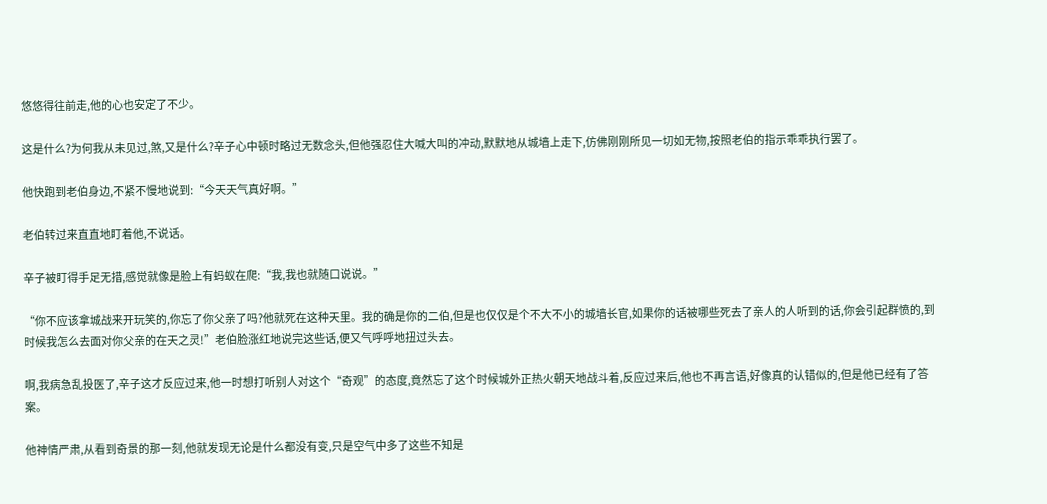悠悠得往前走,他的心也安定了不少。

这是什么?为何我从未见过,煞,又是什么?辛子心中顿时略过无数念头,但他强忍住大喊大叫的冲动,默默地从城墙上走下,仿佛刚刚所见一切如无物,按照老伯的指示乖乖执行罢了。

他快跑到老伯身边,不紧不慢地说到:“今天天气真好啊。”

老伯转过来直直地盯着他,不说话。

辛子被盯得手足无措,感觉就像是脸上有蚂蚁在爬:“我,我也就随口说说。”

“你不应该拿城战来开玩笑的,你忘了你父亲了吗?他就死在这种天里。我的确是你的二伯,但是也仅仅是个不大不小的城墙长官,如果你的话被哪些死去了亲人的人听到的话,你会引起群愤的,到时候我怎么去面对你父亲的在天之灵!”老伯脸涨红地说完这些话,便又气呼呼地扭过头去。

啊,我病急乱投医了,辛子这才反应过来,他一时想打听别人对这个“奇观”的态度,竟然忘了这个时候城外正热火朝天地战斗着,反应过来后,他也不再言语,好像真的认错似的,但是他已经有了答案。

他神情严肃,从看到奇景的那一刻,他就发现无论是什么都没有变,只是空气中多了这些不知是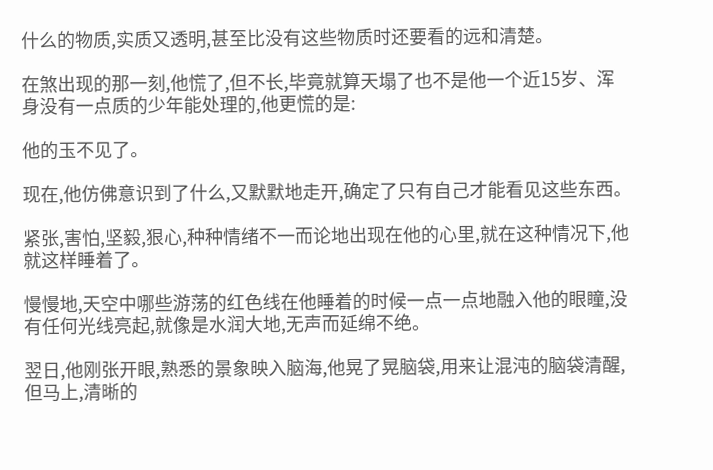什么的物质,实质又透明,甚至比没有这些物质时还要看的远和清楚。

在煞出现的那一刻,他慌了,但不长,毕竟就算天塌了也不是他一个近15岁、浑身没有一点质的少年能处理的,他更慌的是:

他的玉不见了。

现在,他仿佛意识到了什么,又默默地走开,确定了只有自己才能看见这些东西。

紧张,害怕,坚毅,狠心,种种情绪不一而论地出现在他的心里,就在这种情况下,他就这样睡着了。

慢慢地,天空中哪些游荡的红色线在他睡着的时候一点一点地融入他的眼瞳,没有任何光线亮起,就像是水润大地,无声而延绵不绝。

翌日,他刚张开眼,熟悉的景象映入脑海,他晃了晃脑袋,用来让混沌的脑袋清醒,但马上,清晰的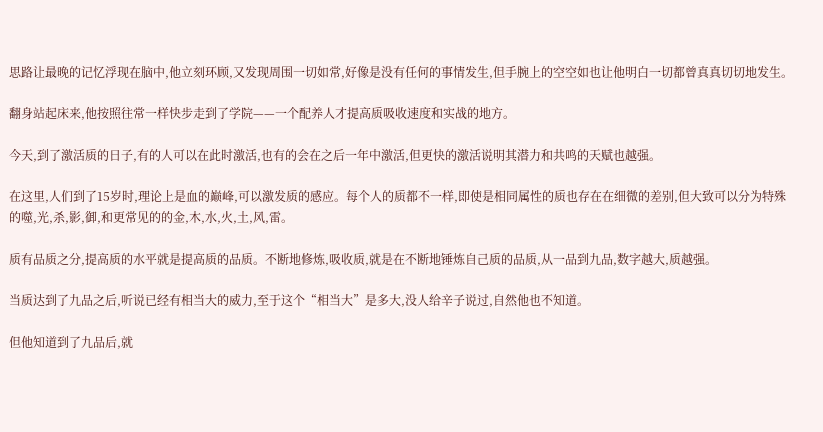思路让最晚的记忆浮现在脑中,他立刻环顾,又发现周围一切如常,好像是没有任何的事情发生,但手腕上的空空如也让他明白一切都曾真真切切地发生。

翻身站起床来,他按照往常一样快步走到了学院——一个配养人才提高质吸收速度和实战的地方。

今天,到了激活质的日子,有的人可以在此时激活,也有的会在之后一年中激活,但更快的激活说明其潜力和共鸣的天赋也越强。

在这里,人们到了15岁时,理论上是血的巅峰,可以激发质的感应。每个人的质都不一样,即使是相同属性的质也存在在细微的差别,但大致可以分为特殊的噬,光,杀,影,御,和更常见的的金,木,水,火,土,风,雷。

质有品质之分,提高质的水平就是提高质的品质。不断地修炼,吸收质,就是在不断地锤炼自己质的品质,从一品到九品,数字越大,质越强。

当质达到了九品之后,听说已经有相当大的威力,至于这个“相当大”是多大,没人给辛子说过,自然他也不知道。

但他知道到了九品后,就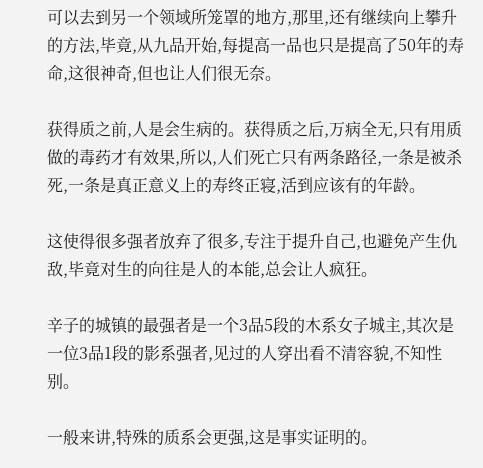可以去到另一个领域所笼罩的地方,那里,还有继续向上攀升的方法,毕竟,从九品开始,每提高一品也只是提高了50年的寿命,这很神奇,但也让人们很无奈。

获得质之前,人是会生病的。获得质之后,万病全无,只有用质做的毒药才有效果,所以,人们死亡只有两条路径,一条是被杀死,一条是真正意义上的寿终正寝,活到应该有的年龄。

这使得很多强者放弃了很多,专注于提升自己,也避免产生仇敌,毕竟对生的向往是人的本能,总会让人疯狂。

辛子的城镇的最强者是一个3品5段的木系女子城主,其次是一位3品1段的影系强者,见过的人穿出看不清容貌,不知性别。

一般来讲,特殊的质系会更强,这是事实证明的。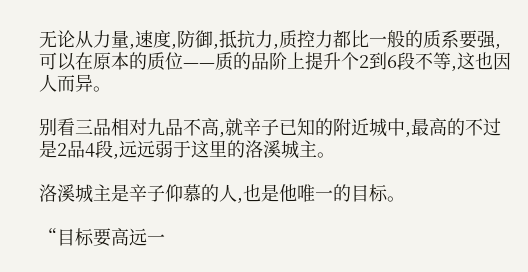无论从力量,速度,防御,抵抗力,质控力都比一般的质系要强,可以在原本的质位——质的品阶上提升个2到6段不等,这也因人而异。

别看三品相对九品不高,就辛子已知的附近城中,最高的不过是2品4段,远远弱于这里的洛溪城主。

洛溪城主是辛子仰慕的人,也是他唯一的目标。

“目标要高远一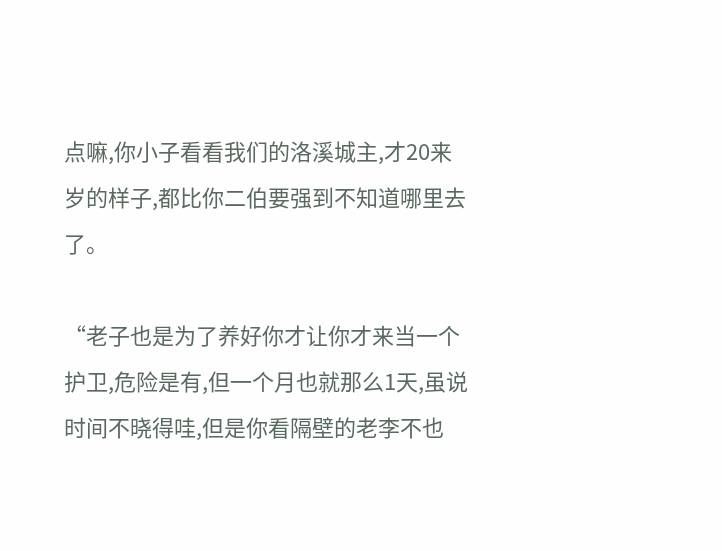点嘛,你小子看看我们的洛溪城主,才20来岁的样子,都比你二伯要强到不知道哪里去了。

“老子也是为了养好你才让你才来当一个护卫,危险是有,但一个月也就那么1天,虽说时间不晓得哇,但是你看隔壁的老李不也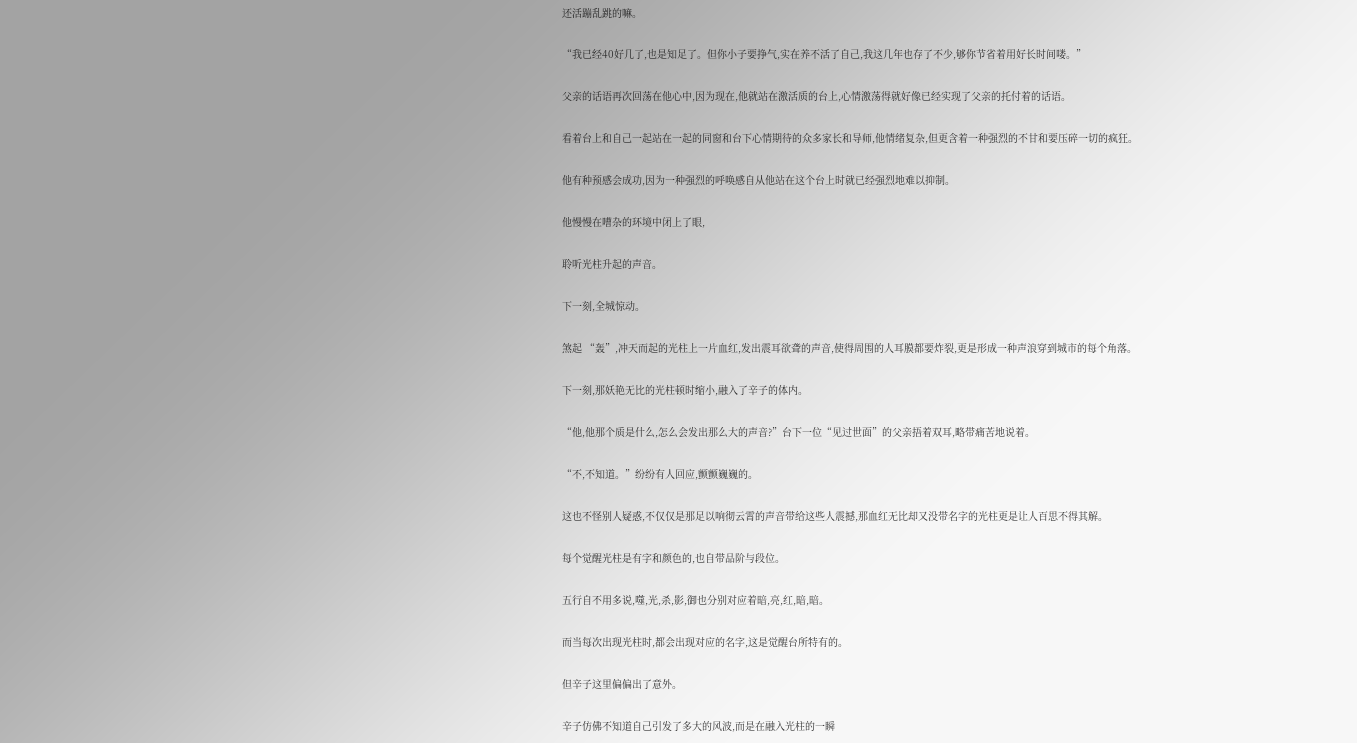还活蹦乱跳的嘛。

“我已经40好几了,也是知足了。但你小子要挣气,实在养不活了自己,我这几年也存了不少,够你节省着用好长时间喽。”

父亲的话语再次回荡在他心中,因为现在,他就站在激活质的台上,心情激荡得就好像已经实现了父亲的托付着的话语。

看着台上和自己一起站在一起的同窗和台下心情期待的众多家长和导师,他情绪复杂,但更含着一种强烈的不甘和要压碎一切的疯狂。

他有种预感会成功,因为一种强烈的呼唤感自从他站在这个台上时就已经强烈地难以抑制。

他慢慢在嘈杂的环境中闭上了眼,

聆听光柱升起的声音。

下一刻,全城惊动。

煞起 “轰”,冲天而起的光柱上一片血红,发出震耳欲聋的声音,使得周围的人耳膜都要炸裂,更是形成一种声浪穿到城市的每个角落。

下一刻,那妖艳无比的光柱顿时缩小,融入了辛子的体内。

“他,他那个质是什么,怎么会发出那么大的声音?”台下一位“见过世面”的父亲捂着双耳,略带痛苦地说着。

“不,不知道。”纷纷有人回应,颤颤巍巍的。

这也不怪别人疑惑,不仅仅是那足以响彻云霄的声音带给这些人震撼,那血红无比却又没带名字的光柱更是让人百思不得其解。

每个觉醒光柱是有字和颜色的,也自带品阶与段位。

五行自不用多说,噬,光,杀,影,御也分别对应着暗,亮,红,暗,暗。

而当每次出现光柱时,都会出现对应的名字,这是觉醒台所特有的。

但辛子这里偏偏出了意外。

辛子仿佛不知道自己引发了多大的风波,而是在融入光柱的一瞬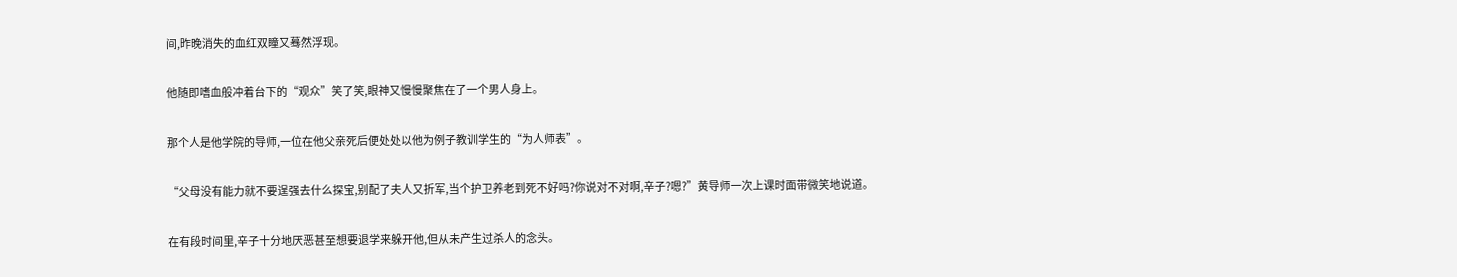间,昨晚消失的血红双瞳又蓦然浮现。

他随即嗜血般冲着台下的“观众”笑了笑,眼神又慢慢聚焦在了一个男人身上。

那个人是他学院的导师,一位在他父亲死后便处处以他为例子教训学生的“为人师表”。

“父母没有能力就不要逞强去什么探宝,别配了夫人又折军,当个护卫养老到死不好吗?你说对不对啊,辛子?嗯?”黄导师一次上课时面带微笑地说道。

在有段时间里,辛子十分地厌恶甚至想要退学来躲开他,但从未产生过杀人的念头。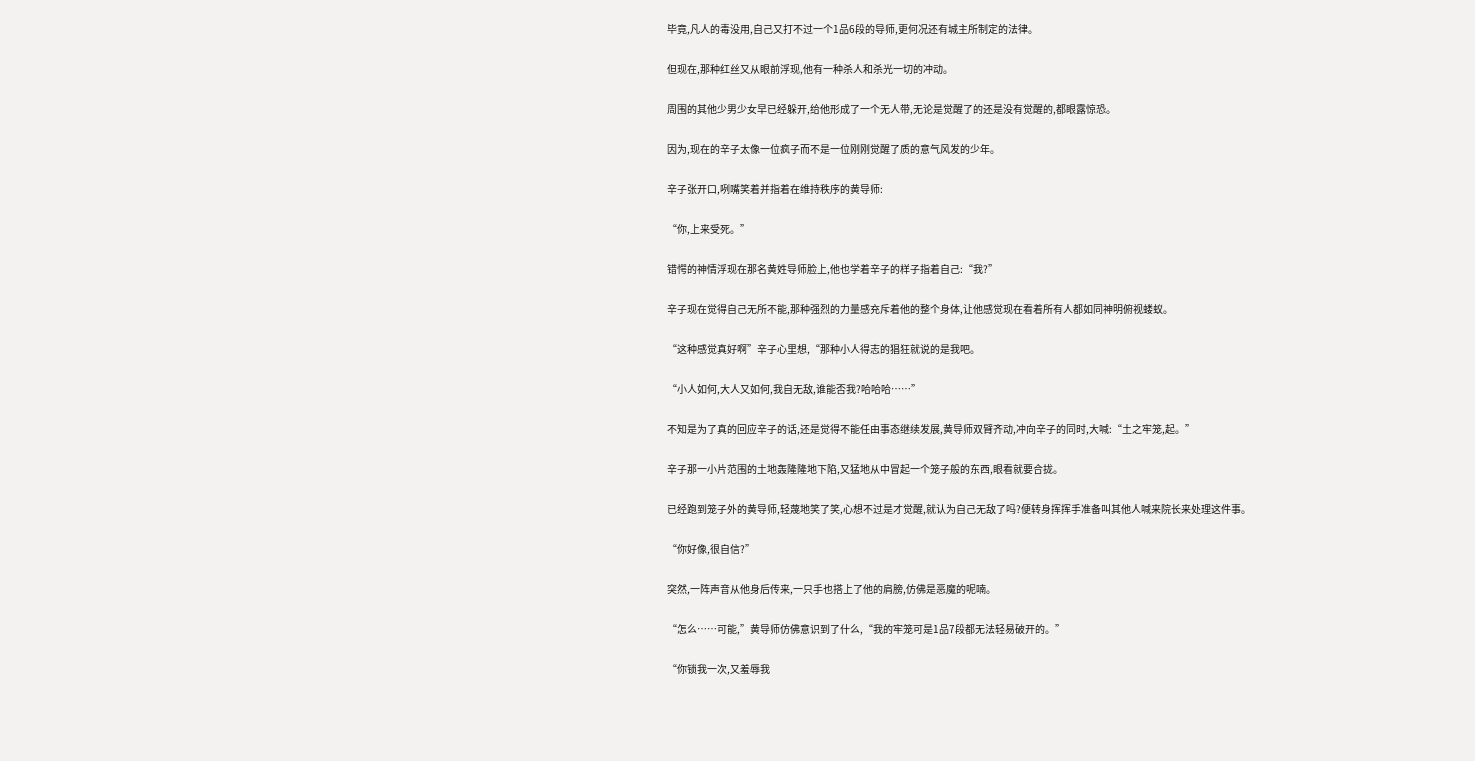毕竟,凡人的毒没用,自己又打不过一个1品6段的导师,更何况还有城主所制定的法律。

但现在,那种红丝又从眼前浮现,他有一种杀人和杀光一切的冲动。

周围的其他少男少女早已经躲开,给他形成了一个无人带,无论是觉醒了的还是没有觉醒的,都眼露惊恐。

因为,现在的辛子太像一位疯子而不是一位刚刚觉醒了质的意气风发的少年。

辛子张开口,咧嘴笑着并指着在维持秩序的黄导师:

“你,上来受死。”

错愕的神情浮现在那名黄姓导师脸上,他也学着辛子的样子指着自己:“我?”

辛子现在觉得自己无所不能,那种强烈的力量感充斥着他的整个身体,让他感觉现在看着所有人都如同神明俯视蝼蚁。

“这种感觉真好啊”辛子心里想,“那种小人得志的猖狂就说的是我吧。

“小人如何,大人又如何,我自无敌,谁能否我?哈哈哈……”

不知是为了真的回应辛子的话,还是觉得不能任由事态继续发展,黄导师双臂齐动,冲向辛子的同时,大喊:“土之牢笼,起。”

辛子那一小片范围的土地轰隆隆地下陷,又猛地从中冒起一个笼子般的东西,眼看就要合拢。

已经跑到笼子外的黄导师,轻蔑地笑了笑,心想不过是才觉醒,就认为自己无敌了吗?便转身挥挥手准备叫其他人喊来院长来处理这件事。

“你好像,很自信?”

突然,一阵声音从他身后传来,一只手也搭上了他的肩膀,仿佛是恶魔的呢喃。

“怎么……可能,”黄导师仿佛意识到了什么,“我的牢笼可是1品7段都无法轻易破开的。”

“你锁我一次,又羞辱我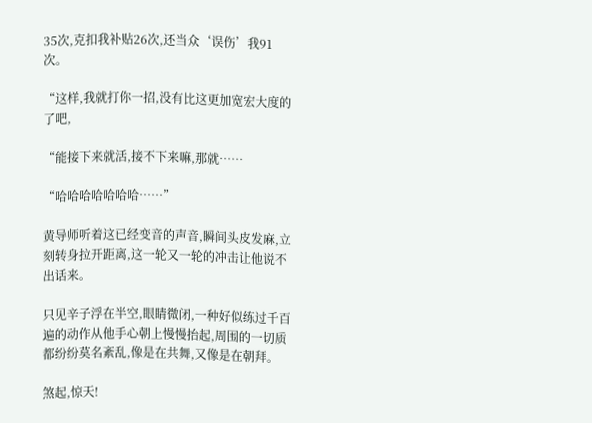35次,克扣我补贴26次,还当众‘误伤’我91次。

“这样,我就打你一招,没有比这更加宽宏大度的了吧,

“能接下来就活,接不下来嘛,那就……

“哈哈哈哈哈哈哈……”

黄导师听着这已经变音的声音,瞬间头皮发麻,立刻转身拉开距离,这一轮又一轮的冲击让他说不出话来。

只见辛子浮在半空,眼睛微闭,一种好似练过千百遍的动作从他手心朝上慢慢抬起,周围的一切质都纷纷莫名紊乱,像是在共舞,又像是在朝拜。

煞起,惊天!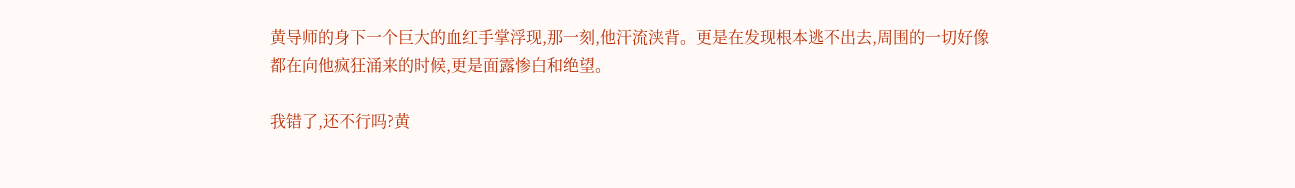黄导师的身下一个巨大的血红手掌浮现,那一刻,他汗流浃背。更是在发现根本逃不出去,周围的一切好像都在向他疯狂涌来的时候,更是面露惨白和绝望。

我错了,还不行吗?黄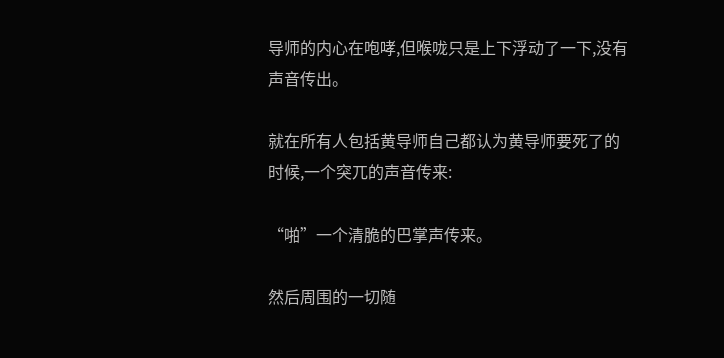导师的内心在咆哮,但喉咙只是上下浮动了一下,没有声音传出。

就在所有人包括黄导师自己都认为黄导师要死了的时候,一个突兀的声音传来:

“啪”一个清脆的巴掌声传来。

然后周围的一切随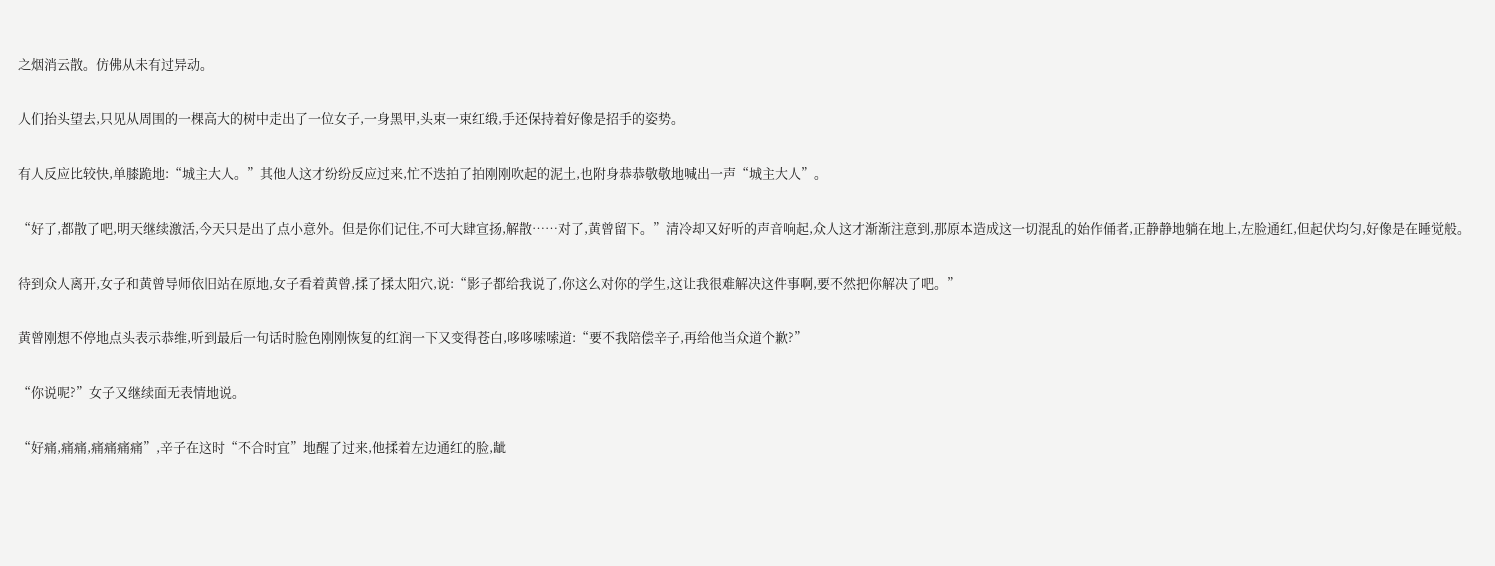之烟消云散。仿佛从未有过异动。

人们抬头望去,只见从周围的一棵高大的树中走出了一位女子,一身黑甲,头束一束红缎,手还保持着好像是招手的姿势。

有人反应比较快,单膝跪地:“城主大人。”其他人这才纷纷反应过来,忙不迭拍了拍刚刚吹起的泥土,也附身恭恭敬敬地喊出一声“城主大人”。

“好了,都散了吧,明天继续激活,今天只是出了点小意外。但是你们记住,不可大肆宣扬,解散……对了,黄曾留下。”清冷却又好听的声音响起,众人这才渐渐注意到,那原本造成这一切混乱的始作俑者,正静静地躺在地上,左脸通红,但起伏均匀,好像是在睡觉般。

待到众人离开,女子和黄曾导师依旧站在原地,女子看着黄曾,揉了揉太阳穴,说:“影子都给我说了,你这么对你的学生,这让我很难解决这件事啊,要不然把你解决了吧。”

黄曾刚想不停地点头表示恭维,听到最后一句话时脸色刚刚恢复的红润一下又变得苍白,哆哆嗦嗦道:“要不我陪偿辛子,再给他当众道个歉?”

“你说呢?”女子又继续面无表情地说。

“好痛,痛痛,痛痛痛痛”,辛子在这时“不合时宜”地醒了过来,他揉着左边通红的脸,龇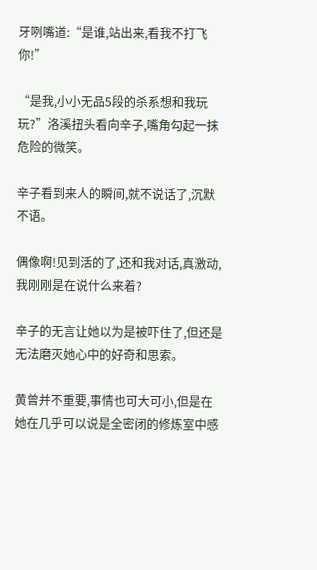牙咧嘴道:“是谁,站出来,看我不打飞你!”

“是我,小小无品5段的杀系想和我玩玩?”洛溪扭头看向辛子,嘴角勾起一抹危险的微笑。

辛子看到来人的瞬间,就不说话了,沉默不语。

偶像啊!见到活的了,还和我对话,真激动,我刚刚是在说什么来着?

辛子的无言让她以为是被吓住了,但还是无法磨灭她心中的好奇和思索。

黄曾并不重要,事情也可大可小,但是在她在几乎可以说是全密闭的修炼室中感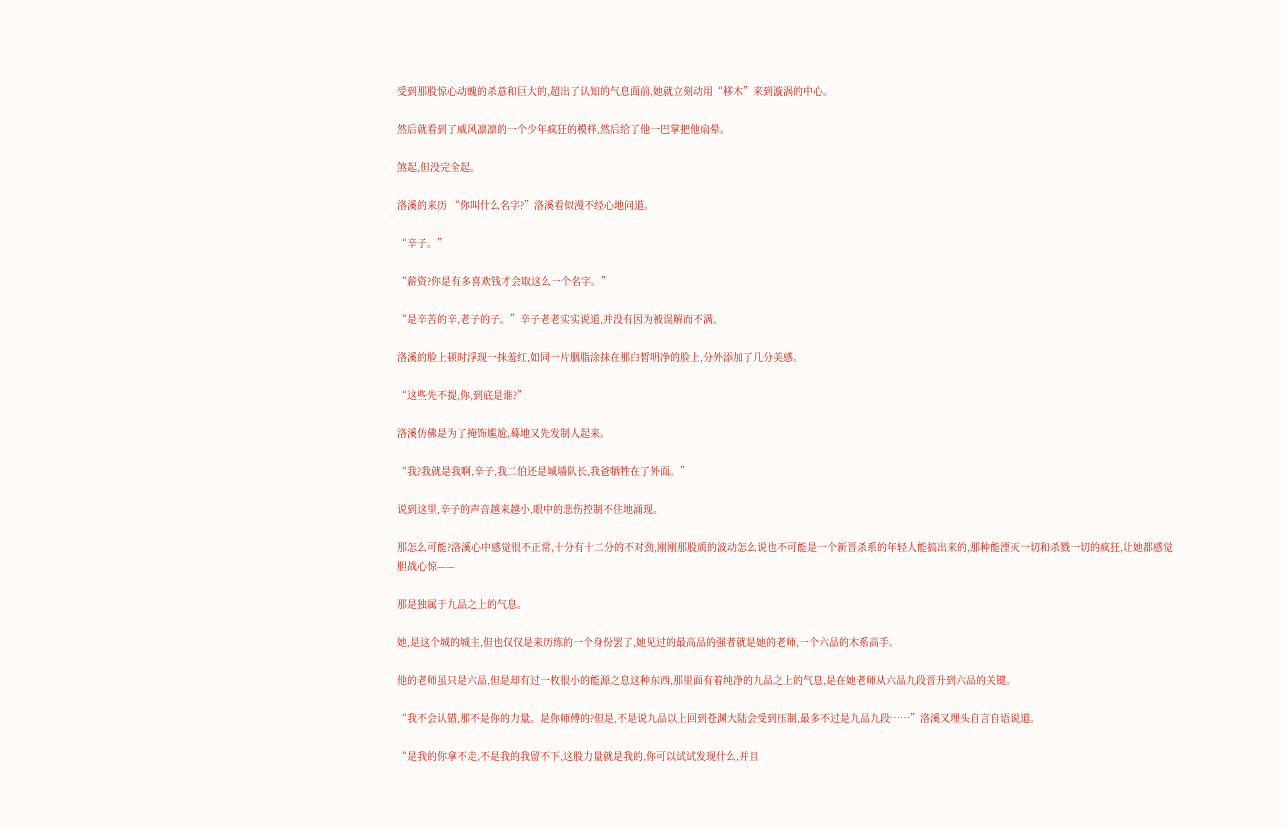受到那股惊心动魄的杀意和巨大的,超出了认知的气息面前,她就立刻动用“移木”来到漩涡的中心。

然后就看到了威风凛凛的一个少年疯狂的模样,然后给了他一巴掌把他扇晕。

煞起,但没完全起。

洛溪的来历 “你叫什么名字?”洛溪看似漫不经心地问道。

“辛子。”

“薪资?你是有多喜欢钱才会取这么一个名字。”

“是辛苦的辛,老子的子。”辛子老老实实说道,并没有因为被误解而不满。

洛溪的脸上顿时浮现一抹羞红,如同一片胭脂涂抹在那白皙明净的脸上,分外添加了几分美感。

“这些先不提,你,到底是谁?”

洛溪仿佛是为了掩饰尴尬,蓦地又先发制人起来。

“我?我就是我啊,辛子,我二伯还是城墙队长,我爸牺牲在了外面。”

说到这里,辛子的声音越来越小,眼中的悲伤控制不住地涌现。

那怎么可能?洛溪心中感觉很不正常,十分有十二分的不对劲,刚刚那股质的波动怎么说也不可能是一个新晋杀系的年轻人能搞出来的,那种能湮灭一切和杀戮一切的疯狂,让她都感觉胆战心惊——

那是独属于九品之上的气息。

她,是这个城的城主,但也仅仅是来历练的一个身份罢了,她见过的最高品的强者就是她的老师,一个六品的木系高手。

他的老师虽只是六品,但是却有过一枚很小的能源之息这种东西,那里面有着纯净的九品之上的气息,是在她老师从六品九段晋升到六品的关键。

“我不会认错,那不是你的力量。是你师傅的?但是,不是说九品以上回到苍渊大陆会受到压制,最多不过是九品九段……”洛溪又埋头自言自语说道。

“是我的你拿不走,不是我的我留不下,这股力量就是我的,你可以试试发现什么,并且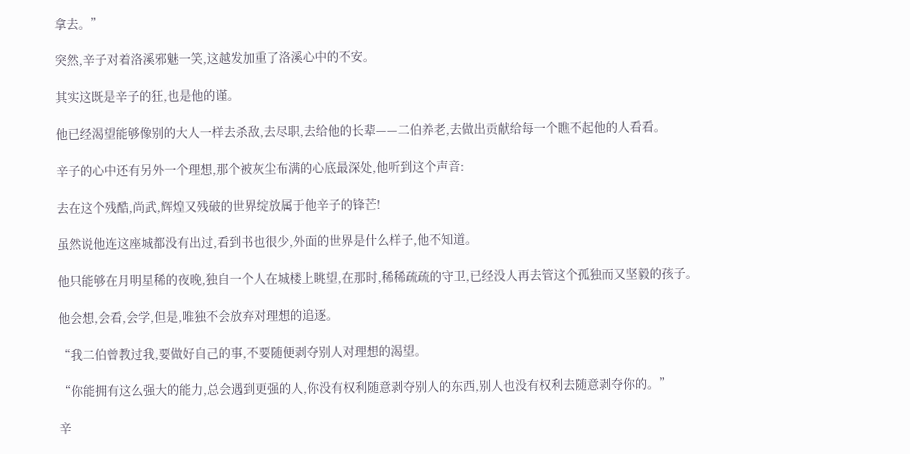拿去。”

突然,辛子对着洛溪邪魅一笑,这越发加重了洛溪心中的不安。

其实这既是辛子的狂,也是他的谨。

他已经渴望能够像别的大人一样去杀敌,去尽职,去给他的长辈——二伯养老,去做出贡献给每一个瞧不起他的人看看。

辛子的心中还有另外一个理想,那个被灰尘布满的心底最深处,他听到这个声音:

去在这个残酷,尚武,辉煌又残破的世界绽放属于他辛子的锋芒!

虽然说他连这座城都没有出过,看到书也很少,外面的世界是什么样子,他不知道。

他只能够在月明星稀的夜晚,独自一个人在城楼上眺望,在那时,稀稀疏疏的守卫,已经没人再去管这个孤独而又坚毅的孩子。

他会想,会看,会学,但是,唯独不会放弃对理想的追逐。

“我二伯曾教过我,要做好自己的事,不要随便剥夺别人对理想的渴望。

“你能拥有这么强大的能力,总会遇到更强的人,你没有权利随意剥夺别人的东西,别人也没有权利去随意剥夺你的。”

辛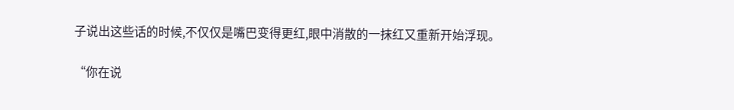子说出这些话的时候,不仅仅是嘴巴变得更红,眼中消散的一抹红又重新开始浮现。

“你在说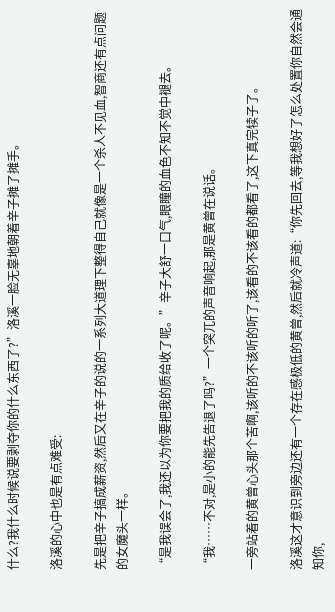什么?我什么时候说要剥夺你的什么东西了?”洛溪一脸无辜地朝着辛子摊了摊手。

洛溪的心中也是有点难受:

先是把辛子搞成薪资,然后又在辛子的说的一系列大道理下整得自己就像是一个杀人不见血,智商还有点问题的女魔头一样。

“是我误会了,我还以为你要把我的质给收了呢。”辛子大舒一口气,眼瞳的血色不知不觉中褪去。

“我……不对,是小的能先告退了吗?”一个突兀的声音响起,那是黄曾在说话。

一旁站着的黄曾心头那个苦啊,该听的不该听的听了,该看的不该看的都看了,这下真完犊子了。

洛溪这才意识到旁边还有一个存在感极低的黄曾,然后就冷声道:“你先回去,等我想好了怎么处置你自然会通知你,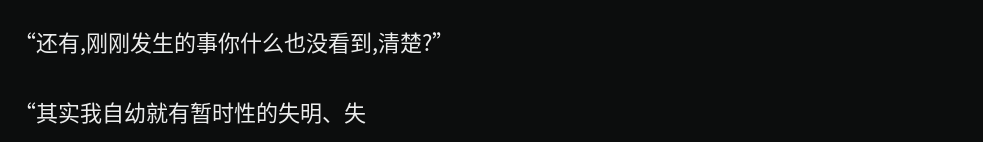“还有,刚刚发生的事你什么也没看到,清楚?”

“其实我自幼就有暂时性的失明、失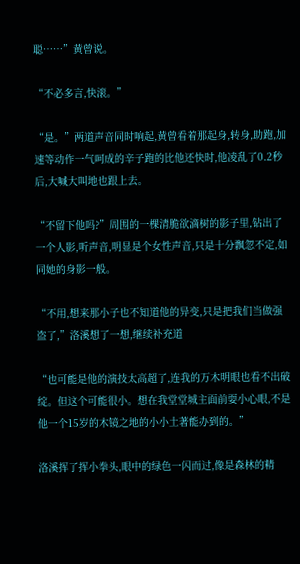聪……”黄曾说。

“不必多言,快滚。”

“是。”两道声音同时响起,黄曾看着那起身,转身,助跑,加速等动作一气呵成的辛子跑的比他还快时,他凌乱了0.2秒后,大喊大叫地也跟上去。

“不留下他吗?”周围的一棵清脆欲滴树的影子里,钻出了一个人影,听声音,明显是个女性声音,只是十分飘忽不定,如同她的身影一般。

“不用,想来那小子也不知道他的异变,只是把我们当做强盗了,”洛溪想了一想,继续补充道

“也可能是他的演技太高超了,连我的万木明眼也看不出破绽。但这个可能很小。想在我堂堂城主面前耍小心眼,不是他一个15岁的木镜之地的小小土著能办到的。”

洛溪挥了挥小拳头,眼中的绿色一闪而过,像是森林的精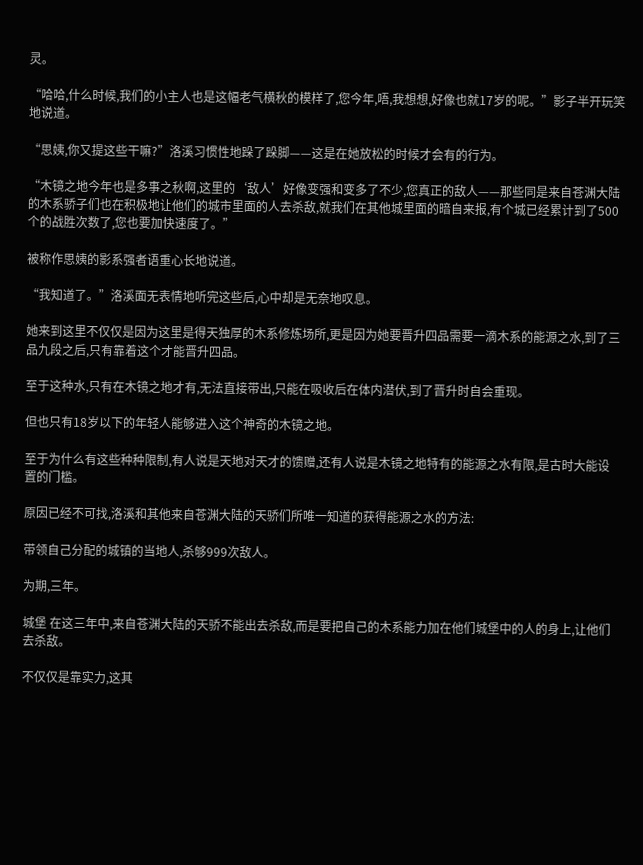灵。

“哈哈,什么时候,我们的小主人也是这幅老气横秋的模样了,您今年,唔,我想想,好像也就17岁的呢。”影子半开玩笑地说道。

“思姨,你又提这些干嘛?”洛溪习惯性地跺了跺脚——这是在她放松的时候才会有的行为。

“木镜之地今年也是多事之秋啊,这里的‘敌人’好像变强和变多了不少,您真正的敌人——那些同是来自苍渊大陆的木系骄子们也在积极地让他们的城市里面的人去杀敌,就我们在其他城里面的暗自来报,有个城已经累计到了500个的战胜次数了,您也要加快速度了。”

被称作思姨的影系强者语重心长地说道。

“我知道了。”洛溪面无表情地听完这些后,心中却是无奈地叹息。

她来到这里不仅仅是因为这里是得天独厚的木系修炼场所,更是因为她要晋升四品需要一滴木系的能源之水,到了三品九段之后,只有靠着这个才能晋升四品。

至于这种水,只有在木镜之地才有,无法直接带出,只能在吸收后在体内潜伏,到了晋升时自会重现。

但也只有18岁以下的年轻人能够进入这个神奇的木镜之地。

至于为什么有这些种种限制,有人说是天地对天才的馈赠,还有人说是木镜之地特有的能源之水有限,是古时大能设置的门槛。

原因已经不可找,洛溪和其他来自苍渊大陆的天骄们所唯一知道的获得能源之水的方法:

带领自己分配的城镇的当地人,杀够999次敌人。

为期,三年。

城堡 在这三年中,来自苍渊大陆的天骄不能出去杀敌,而是要把自己的木系能力加在他们城堡中的人的身上,让他们去杀敌。

不仅仅是靠实力,这其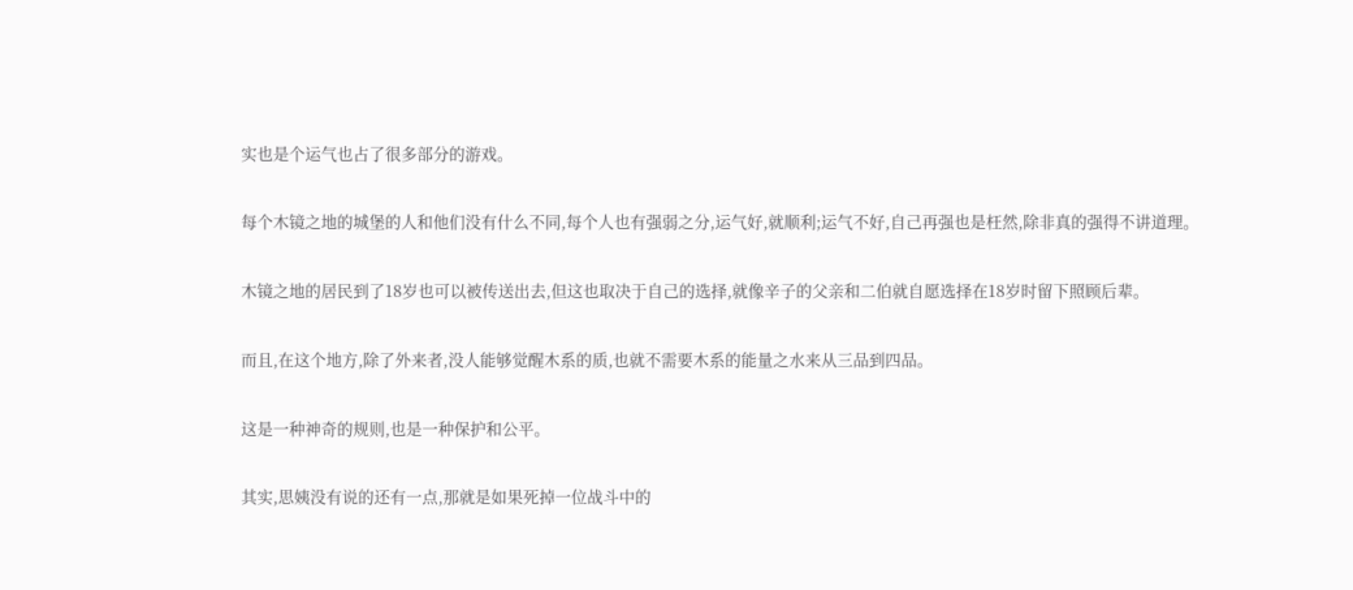实也是个运气也占了很多部分的游戏。

每个木镜之地的城堡的人和他们没有什么不同,每个人也有强弱之分,运气好,就顺利;运气不好,自己再强也是枉然,除非真的强得不讲道理。

木镜之地的居民到了18岁也可以被传送出去,但这也取决于自己的选择,就像辛子的父亲和二伯就自愿选择在18岁时留下照顾后辈。

而且,在这个地方,除了外来者,没人能够觉醒木系的质,也就不需要木系的能量之水来从三品到四品。

这是一种神奇的规则,也是一种保护和公平。

其实,思姨没有说的还有一点,那就是如果死掉一位战斗中的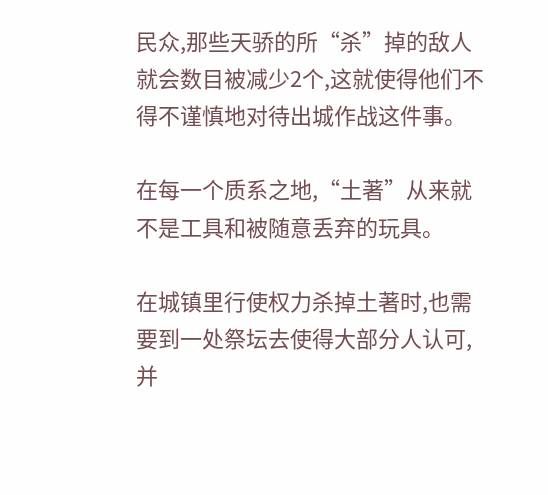民众,那些天骄的所“杀”掉的敌人就会数目被减少2个,这就使得他们不得不谨慎地对待出城作战这件事。

在每一个质系之地,“土著”从来就不是工具和被随意丢弃的玩具。

在城镇里行使权力杀掉土著时,也需要到一处祭坛去使得大部分人认可,并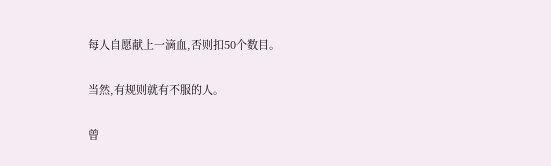每人自愿献上一滴血,否则扣50个数目。

当然,有规则就有不服的人。

曾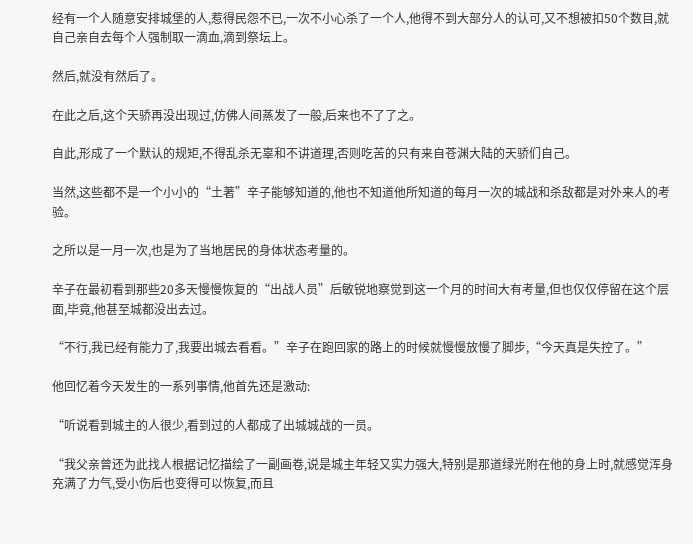经有一个人随意安排城堡的人,惹得民怨不已,一次不小心杀了一个人,他得不到大部分人的认可,又不想被扣50个数目,就自己亲自去每个人强制取一滴血,滴到祭坛上。

然后,就没有然后了。

在此之后,这个天骄再没出现过,仿佛人间蒸发了一般,后来也不了了之。

自此,形成了一个默认的规矩,不得乱杀无辜和不讲道理,否则吃苦的只有来自苍渊大陆的天骄们自己。

当然,这些都不是一个小小的“土著”辛子能够知道的,他也不知道他所知道的每月一次的城战和杀敌都是对外来人的考验。

之所以是一月一次,也是为了当地居民的身体状态考量的。

辛子在最初看到那些20多天慢慢恢复的“出战人员”后敏锐地察觉到这一个月的时间大有考量,但也仅仅停留在这个层面,毕竟,他甚至城都没出去过。

“不行,我已经有能力了,我要出城去看看。”辛子在跑回家的路上的时候就慢慢放慢了脚步,“今天真是失控了。”

他回忆着今天发生的一系列事情,他首先还是激动:

“听说看到城主的人很少,看到过的人都成了出城城战的一员。

“我父亲曾还为此找人根据记忆描绘了一副画卷,说是城主年轻又实力强大,特别是那道绿光附在他的身上时,就感觉浑身充满了力气,受小伤后也变得可以恢复,而且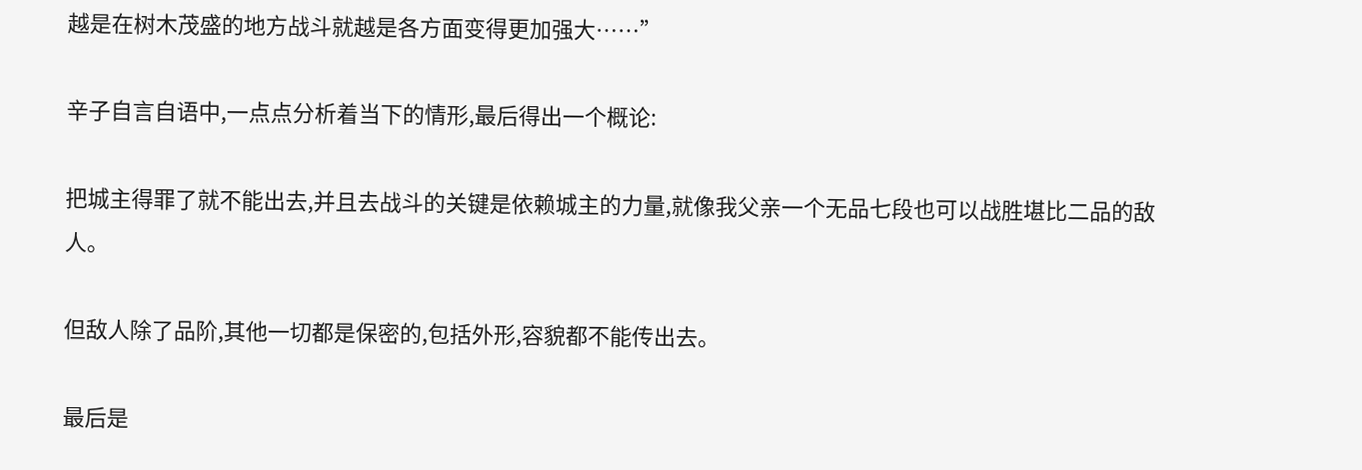越是在树木茂盛的地方战斗就越是各方面变得更加强大……”

辛子自言自语中,一点点分析着当下的情形,最后得出一个概论:

把城主得罪了就不能出去,并且去战斗的关键是依赖城主的力量,就像我父亲一个无品七段也可以战胜堪比二品的敌人。

但敌人除了品阶,其他一切都是保密的,包括外形,容貌都不能传出去。

最后是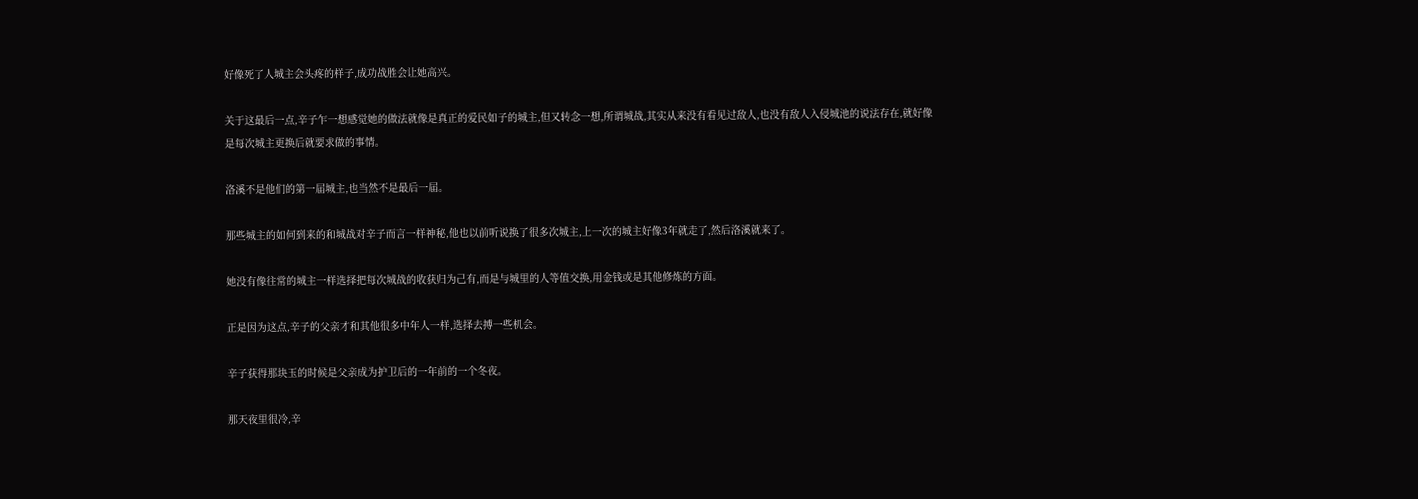好像死了人城主会头疼的样子,成功战胜会让她高兴。

关于这最后一点,辛子乍一想感觉她的做法就像是真正的爱民如子的城主,但又转念一想,所谓城战,其实从来没有看见过敌人,也没有敌人入侵城池的说法存在,就好像是每次城主更换后就要求做的事情。

洛溪不是他们的第一届城主,也当然不是最后一届。

那些城主的如何到来的和城战对辛子而言一样神秘,他也以前听说换了很多次城主,上一次的城主好像3年就走了,然后洛溪就来了。

她没有像往常的城主一样选择把每次城战的收获归为己有,而是与城里的人等值交换,用金钱或是其他修炼的方面。

正是因为这点,辛子的父亲才和其他很多中年人一样,选择去搏一些机会。

辛子获得那块玉的时候是父亲成为护卫后的一年前的一个冬夜。

那天夜里很冷,辛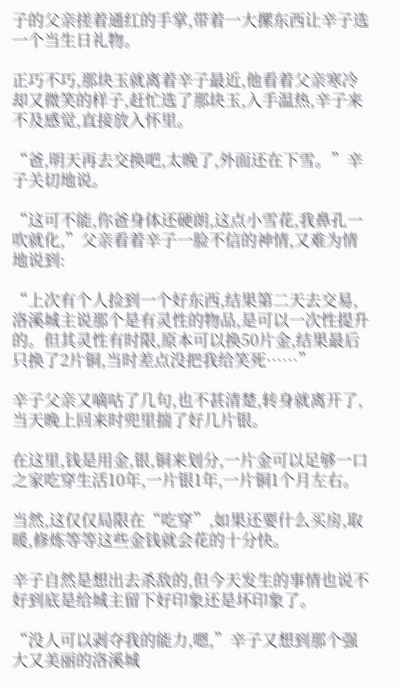子的父亲搓着通红的手掌,带着一大摞东西让辛子选一个当生日礼物。

正巧不巧,那块玉就离着辛子最近,他看着父亲寒冷却又微笑的样子,赶忙选了那块玉,入手温热,辛子来不及感觉,直接放入怀里。

“爸,明天再去交换吧,太晚了,外面还在下雪。”辛子关切地说。

“这可不能,你爸身体还硬朗,这点小雪花,我鼻孔一吹就化,”父亲看着辛子一脸不信的神情,又难为情地说到:

“上次有个人捡到一个好东西,结果第二天去交易,洛溪城主说那个是有灵性的物品,是可以一次性提升的。但其灵性有时限,原本可以换50片金,结果最后只换了2片铜,当时差点没把我给笑死……”

辛子父亲又嘀咕了几句,也不甚清楚,转身就离开了,当天晚上回来时兜里揣了好几片银。

在这里,钱是用金,银,铜来划分,一片金可以足够一口之家吃穿生活10年,一片银1年,一片铜1个月左右。

当然,这仅仅局限在“吃穿”,如果还要什么买房,取暖,修炼等等这些金钱就会花的十分快。

辛子自然是想出去杀敌的,但今天发生的事情也说不好到底是给城主留下好印象还是坏印象了。

“没人可以剥夺我的能力,嗯,”辛子又想到那个强大又美丽的洛溪城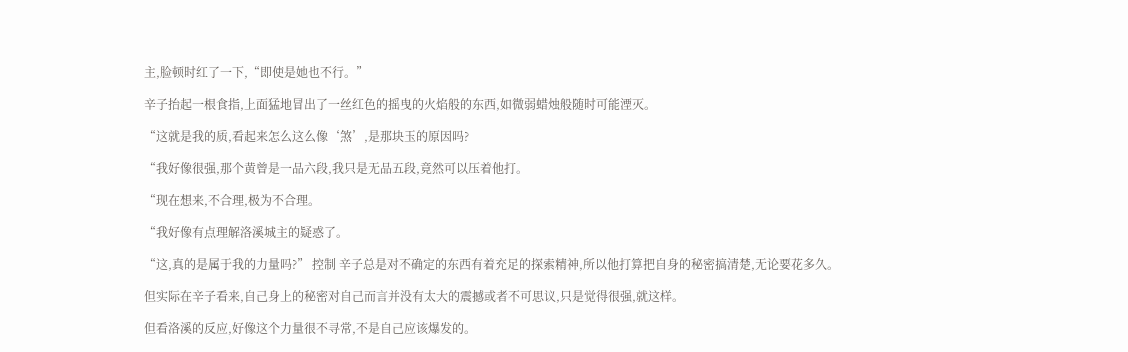主,脸顿时红了一下,“即使是她也不行。”

辛子抬起一根食指,上面猛地冒出了一丝红色的摇曳的火焰般的东西,如微弱蜡烛般随时可能湮灭。

“这就是我的质,看起来怎么这么像‘煞’,是那块玉的原因吗?

“我好像很强,那个黄曾是一品六段,我只是无品五段,竟然可以压着他打。

“现在想来,不合理,极为不合理。

“我好像有点理解洛溪城主的疑惑了。

“这,真的是属于我的力量吗?” 控制 辛子总是对不确定的东西有着充足的探索精神,所以他打算把自身的秘密搞清楚,无论要花多久。

但实际在辛子看来,自己身上的秘密对自己而言并没有太大的震撼或者不可思议,只是觉得很强,就这样。

但看洛溪的反应,好像这个力量很不寻常,不是自己应该爆发的。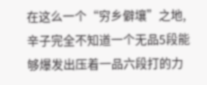在这么一个“穷乡僻壤”之地,辛子完全不知道一个无品5段能够爆发出压着一品六段打的力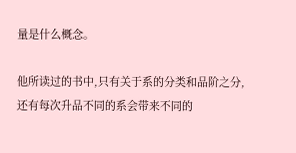量是什么概念。

他所读过的书中,只有关于系的分类和品阶之分,还有每次升品不同的系会带来不同的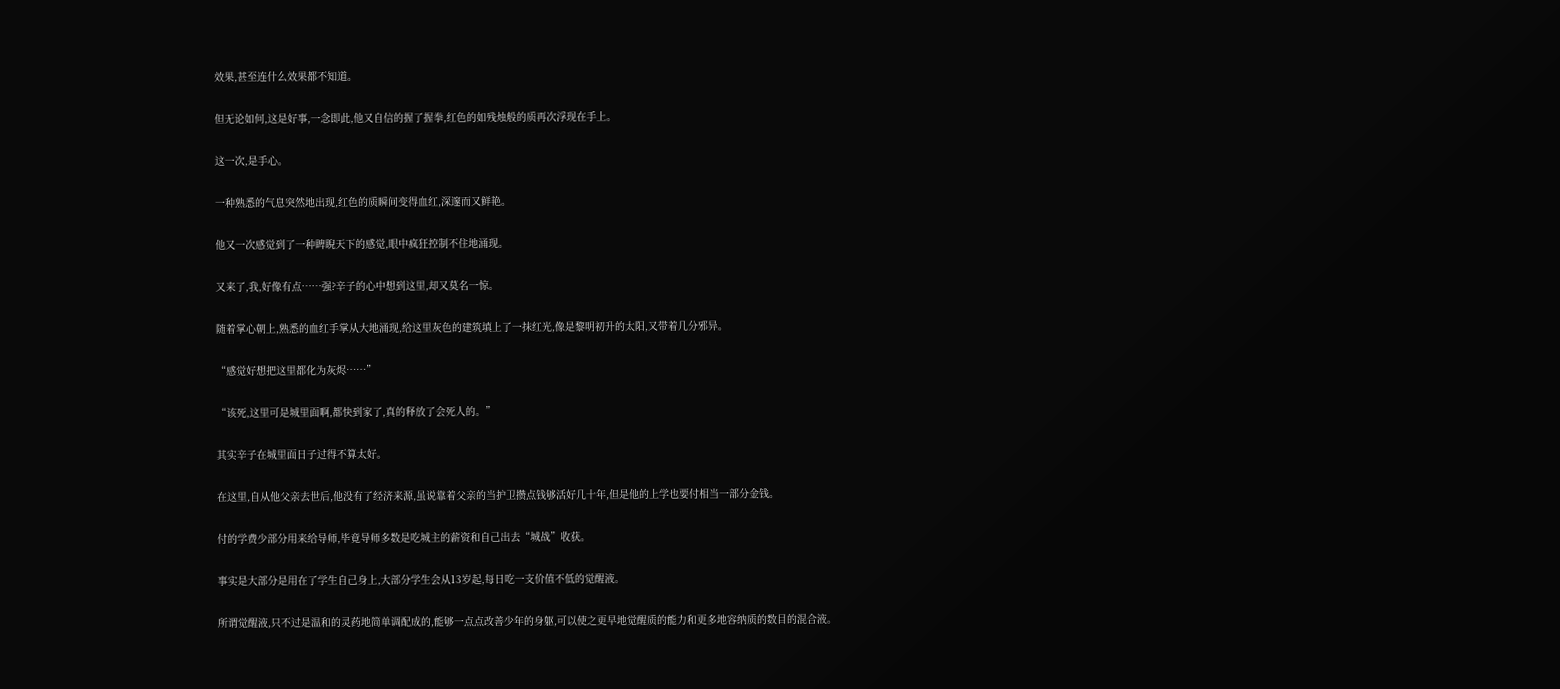效果,甚至连什么效果都不知道。

但无论如何,这是好事,一念即此,他又自信的握了握拳,红色的如残烛般的质再次浮现在手上。

这一次,是手心。

一种熟悉的气息突然地出现,红色的质瞬间变得血红,深邃而又鲜艳。

他又一次感觉到了一种睥睨天下的感觉,眼中疯狂控制不住地涌现。

又来了,我,好像有点……强?辛子的心中想到这里,却又莫名一惊。

随着掌心朝上,熟悉的血红手掌从大地涌现,给这里灰色的建筑填上了一抹红光,像是黎明初升的太阳,又带着几分邪异。

“感觉好想把这里都化为灰烬……”

“该死,这里可是城里面啊,都快到家了,真的释放了会死人的。”

其实辛子在城里面日子过得不算太好。

在这里,自从他父亲去世后,他没有了经济来源,虽说靠着父亲的当护卫攒点钱够活好几十年,但是他的上学也要付相当一部分金钱。

付的学费少部分用来给导师,毕竟导师多数是吃城主的薪资和自己出去“城战”收获。

事实是大部分是用在了学生自己身上,大部分学生会从13岁起,每日吃一支价值不低的觉醒液。

所谓觉醒液,只不过是温和的灵药地简单调配成的,能够一点点改善少年的身躯,可以使之更早地觉醒质的能力和更多地容纳质的数目的混合液。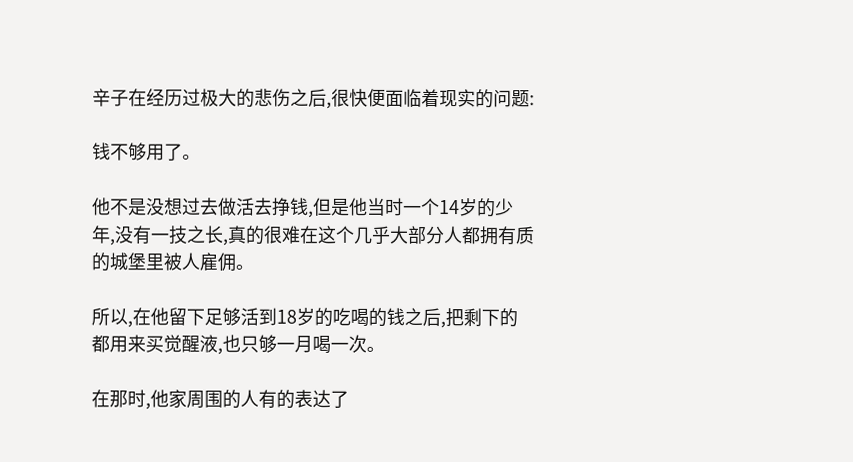辛子在经历过极大的悲伤之后,很快便面临着现实的问题:

钱不够用了。

他不是没想过去做活去挣钱,但是他当时一个14岁的少年,没有一技之长,真的很难在这个几乎大部分人都拥有质的城堡里被人雇佣。

所以,在他留下足够活到18岁的吃喝的钱之后,把剩下的都用来买觉醒液,也只够一月喝一次。

在那时,他家周围的人有的表达了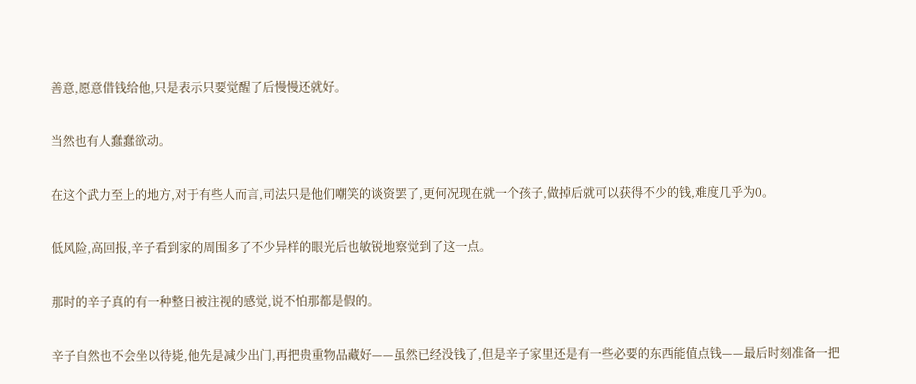善意,愿意借钱给他,只是表示只要觉醒了后慢慢还就好。

当然也有人蠢蠢欲动。

在这个武力至上的地方,对于有些人而言,司法只是他们嘲笑的谈资罢了,更何况现在就一个孩子,做掉后就可以获得不少的钱,难度几乎为0。

低风险,高回报,辛子看到家的周围多了不少异样的眼光后也敏锐地察觉到了这一点。

那时的辛子真的有一种整日被注视的感觉,说不怕那都是假的。

辛子自然也不会坐以待毙,他先是减少出门,再把贵重物品藏好——虽然已经没钱了,但是辛子家里还是有一些必要的东西能值点钱——最后时刻准备一把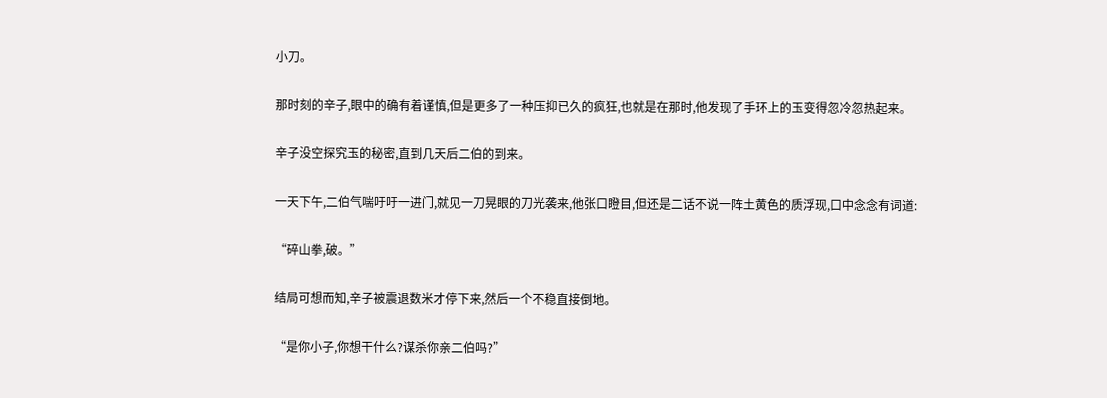小刀。

那时刻的辛子,眼中的确有着谨慎,但是更多了一种压抑已久的疯狂,也就是在那时,他发现了手环上的玉变得忽冷忽热起来。

辛子没空探究玉的秘密,直到几天后二伯的到来。

一天下午,二伯气喘吁吁一进门,就见一刀晃眼的刀光袭来,他张口瞪目,但还是二话不说一阵土黄色的质浮现,口中念念有词道:

“碎山拳,破。”

结局可想而知,辛子被震退数米才停下来,然后一个不稳直接倒地。

“是你小子,你想干什么?谋杀你亲二伯吗?”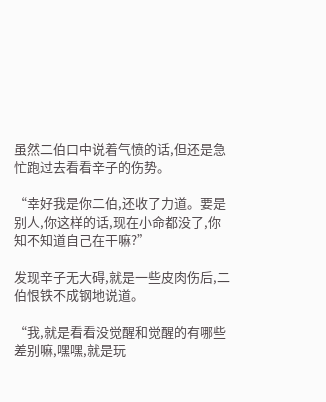虽然二伯口中说着气愤的话,但还是急忙跑过去看看辛子的伤势。

“幸好我是你二伯,还收了力道。要是别人,你这样的话,现在小命都没了,你知不知道自己在干嘛?”

发现辛子无大碍,就是一些皮肉伤后,二伯恨铁不成钢地说道。

“我,就是看看没觉醒和觉醒的有哪些差别嘛,嘿嘿,就是玩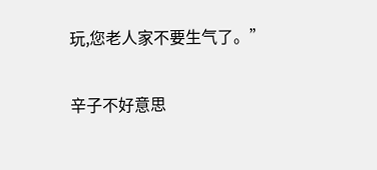玩,您老人家不要生气了。”

辛子不好意思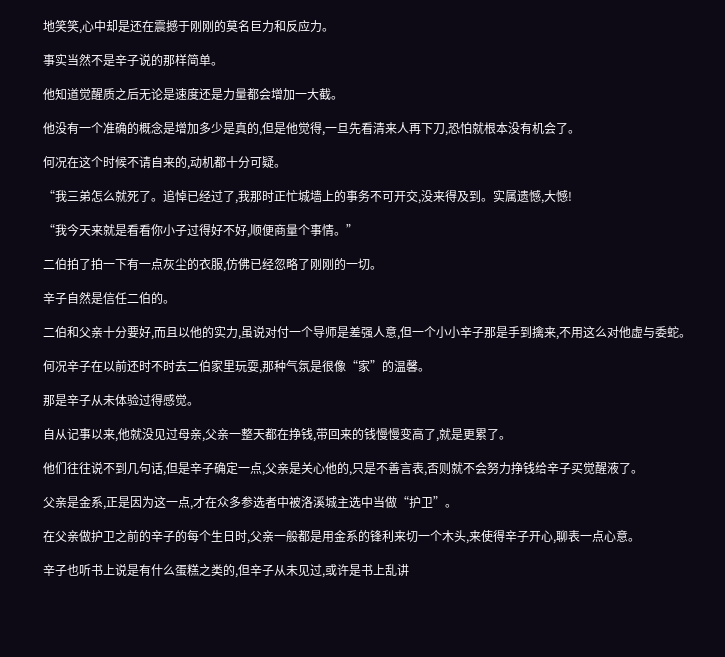地笑笑,心中却是还在震撼于刚刚的莫名巨力和反应力。

事实当然不是辛子说的那样简单。

他知道觉醒质之后无论是速度还是力量都会增加一大截。

他没有一个准确的概念是增加多少是真的,但是他觉得,一旦先看清来人再下刀,恐怕就根本没有机会了。

何况在这个时候不请自来的,动机都十分可疑。

“我三弟怎么就死了。追悼已经过了,我那时正忙城墙上的事务不可开交,没来得及到。实属遗憾,大憾!

“我今天来就是看看你小子过得好不好,顺便商量个事情。”

二伯拍了拍一下有一点灰尘的衣服,仿佛已经忽略了刚刚的一切。

辛子自然是信任二伯的。

二伯和父亲十分要好,而且以他的实力,虽说对付一个导师是差强人意,但一个小小辛子那是手到擒来,不用这么对他虚与委蛇。

何况辛子在以前还时不时去二伯家里玩耍,那种气氛是很像“家”的温馨。

那是辛子从未体验过得感觉。

自从记事以来,他就没见过母亲,父亲一整天都在挣钱,带回来的钱慢慢变高了,就是更累了。

他们往往说不到几句话,但是辛子确定一点,父亲是关心他的,只是不善言表,否则就不会努力挣钱给辛子买觉醒液了。

父亲是金系,正是因为这一点,才在众多参选者中被洛溪城主选中当做“护卫”。

在父亲做护卫之前的辛子的每个生日时,父亲一般都是用金系的锋利来切一个木头,来使得辛子开心,聊表一点心意。

辛子也听书上说是有什么蛋糕之类的,但辛子从未见过,或许是书上乱讲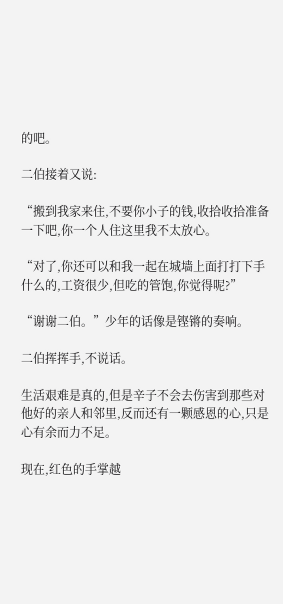的吧。

二伯接着又说:

“搬到我家来住,不要你小子的钱,收拾收拾准备一下吧,你一个人住这里我不太放心。

“对了,你还可以和我一起在城墙上面打打下手什么的,工资很少,但吃的管饱,你觉得呢?”

“谢谢二伯。”少年的话像是铿锵的奏响。

二伯挥挥手,不说话。

生活艰难是真的,但是辛子不会去伤害到那些对他好的亲人和邻里,反而还有一颗感恩的心,只是心有余而力不足。

现在,红色的手掌越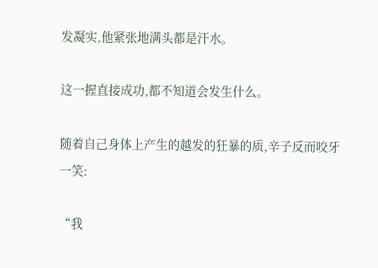发凝实,他紧张地满头都是汗水。

这一握直接成功,都不知道会发生什么。

随着自己身体上产生的越发的狂暴的质,辛子反而咬牙一笑:

“我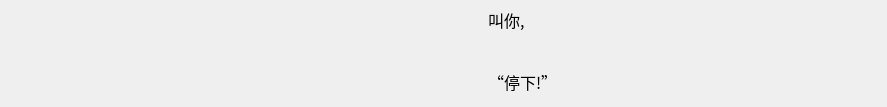叫你,

“停下!”